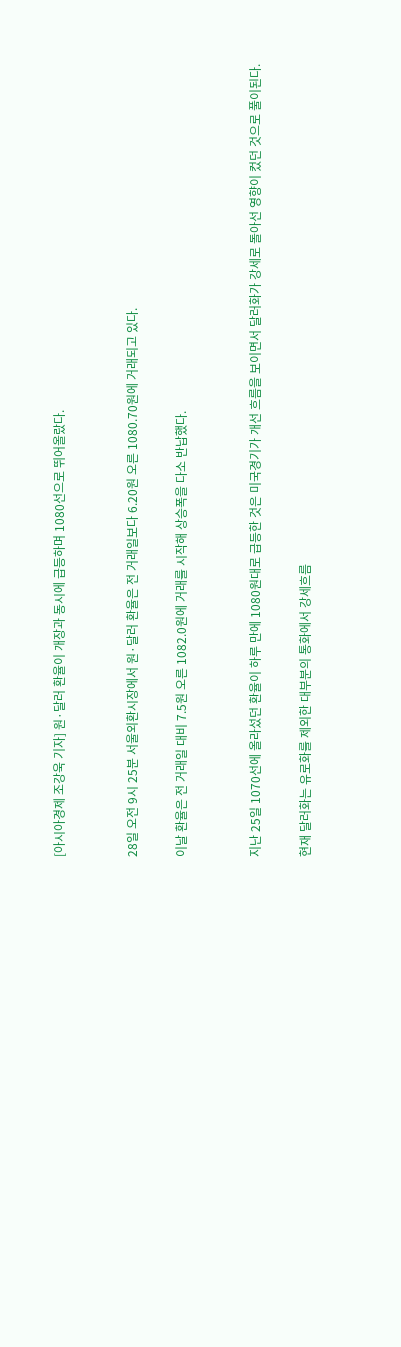[아시아경제 조강욱 기자] 원·달러 환율이 개장과 동시에 급등하며 1080선으로 뛰어올랐다.


28일 오전 9시 25분 서울외환시장에서 원·달러 환율은 전 거래일보다 6.20원 오른 1080.70원에 거래되고 있다.

이날 환율은 전 거래일 대비 7.5원 오른 1082.0원에 거래를 시작해 상승폭을 다소 반납했다.


지난 25일 1070선에 올라섰던 환율이 하루 만에 1080원대로 급등한 것은 미국경기가 개선 흐름을 보이면서 달러화가 강세로 돌아선 영향이 컸던 것으로 풀이된다.

현재 달러화는 유로화를 제외한 대부분의 통화에서 강세흐름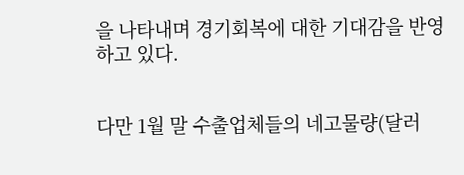을 나타내며 경기회복에 대한 기대감을 반영하고 있다.


다만 1월 말 수출업체들의 네고물량(달러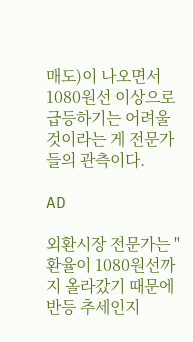매도)이 나오면서 1080원선 이상으로 급등하기는 어려울 것이라는 게 전문가들의 관측이다.

AD

외환시장 전문가는 "환율이 1080원선까지 올라갔기 때문에 반등 추세인지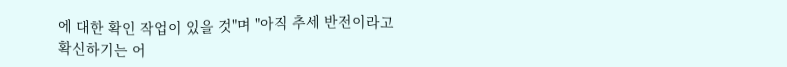에 대한 확인 작업이 있을 것"며 "아직 추세 반전이라고 확신하기는 어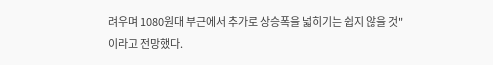려우며 1080원대 부근에서 추가로 상승폭을 넓히기는 쉽지 않을 것"이라고 전망했다.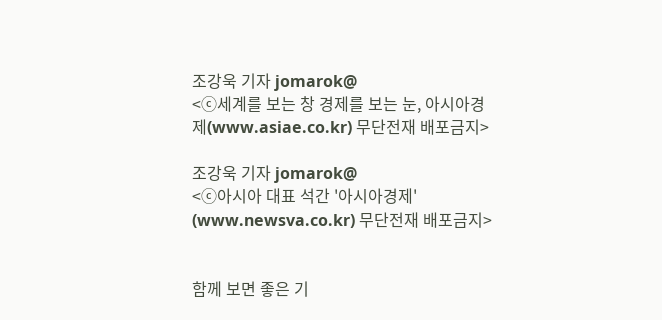조강욱 기자 jomarok@
<ⓒ세계를 보는 창 경제를 보는 눈, 아시아경제(www.asiae.co.kr) 무단전재 배포금지>

조강욱 기자 jomarok@
<ⓒ아시아 대표 석간 '아시아경제' (www.newsva.co.kr) 무단전재 배포금지>


함께 보면 좋은 기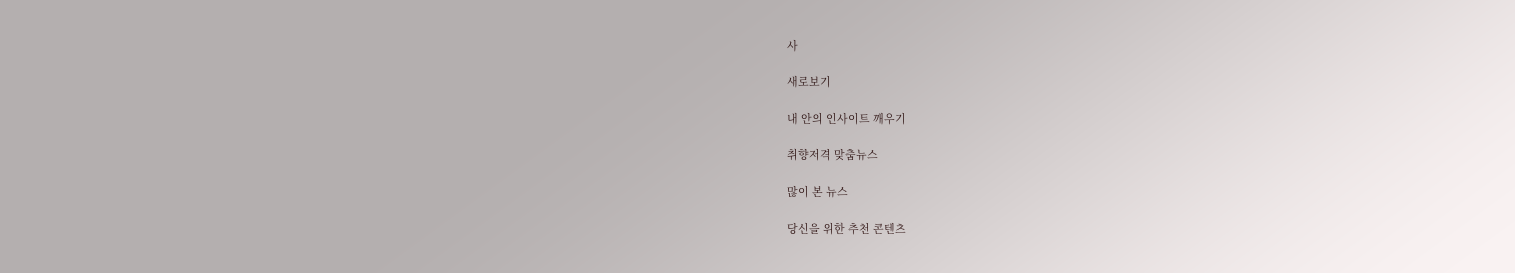사

새로보기

내 안의 인사이트 깨우기

취향저격 맞춤뉴스

많이 본 뉴스

당신을 위한 추천 콘텐츠